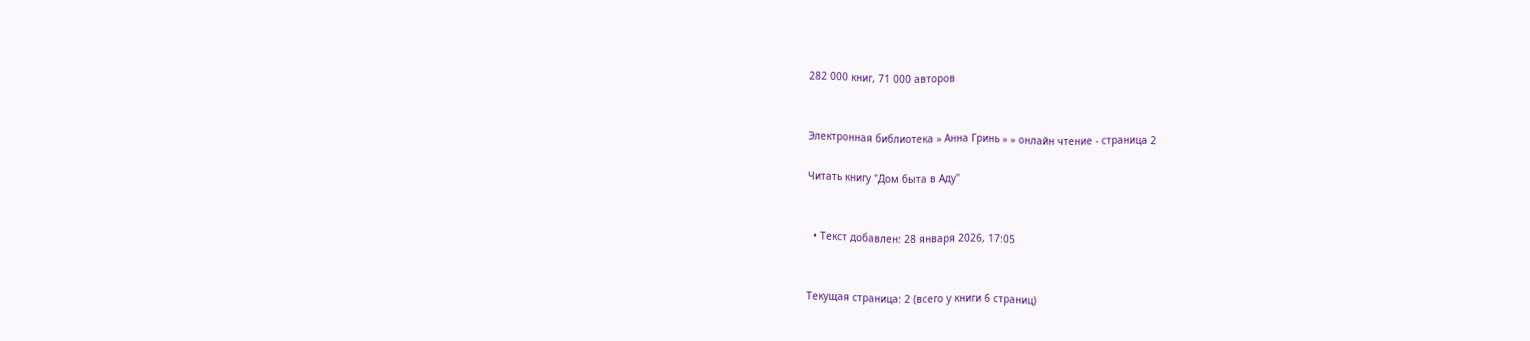282 000 книг, 71 000 авторов


Электронная библиотека » Анна Гринь » » онлайн чтение - страница 2

Читать книгу "Дом быта в Аду"


  • Текст добавлен: 28 января 2026, 17:05


Текущая страница: 2 (всего у книги 6 страниц)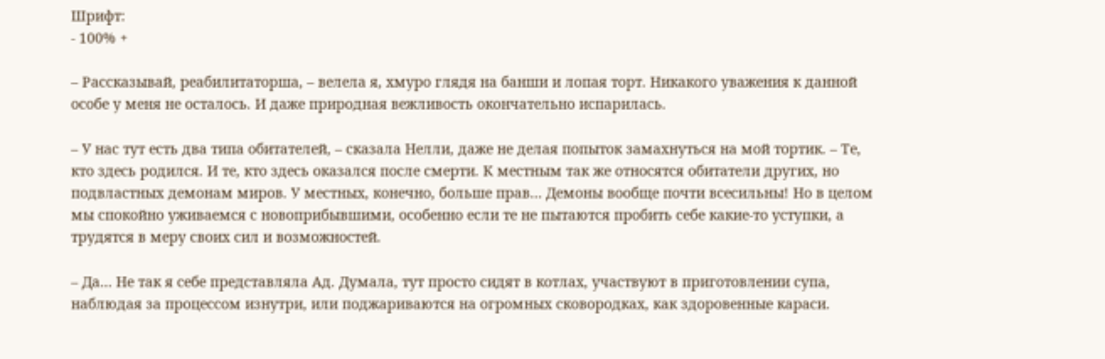Шрифт:
- 100% +

– Рассказывай, реабилитаторша, – велела я, хмуро глядя на банши и лопая торт. Никакого уважения к данной особе у меня не осталось. И даже природная вежливость окончательно испарилась.

– У нас тут есть два типа обитателей, – сказала Нелли, даже не делая попыток замахнуться на мой тортик. – Те, кто здесь родился. И те, кто здесь оказался после смерти. К местным так же относятся обитатели других, но подвластных демонам миров. У местных, конечно, больше прав… Демоны вообще почти всесильны! Но в целом мы спокойно уживаемся с новоприбывшими, особенно если те не пытаются пробить себе какие-то уступки, а трудятся в меру своих сил и возможностей.

– Да… Не так я себе представляла Ад. Думала, тут просто сидят в котлах, участвуют в приготовлении супа, наблюдая за процессом изнутри, или поджариваются на огромных сковородках, как здоровенные караси.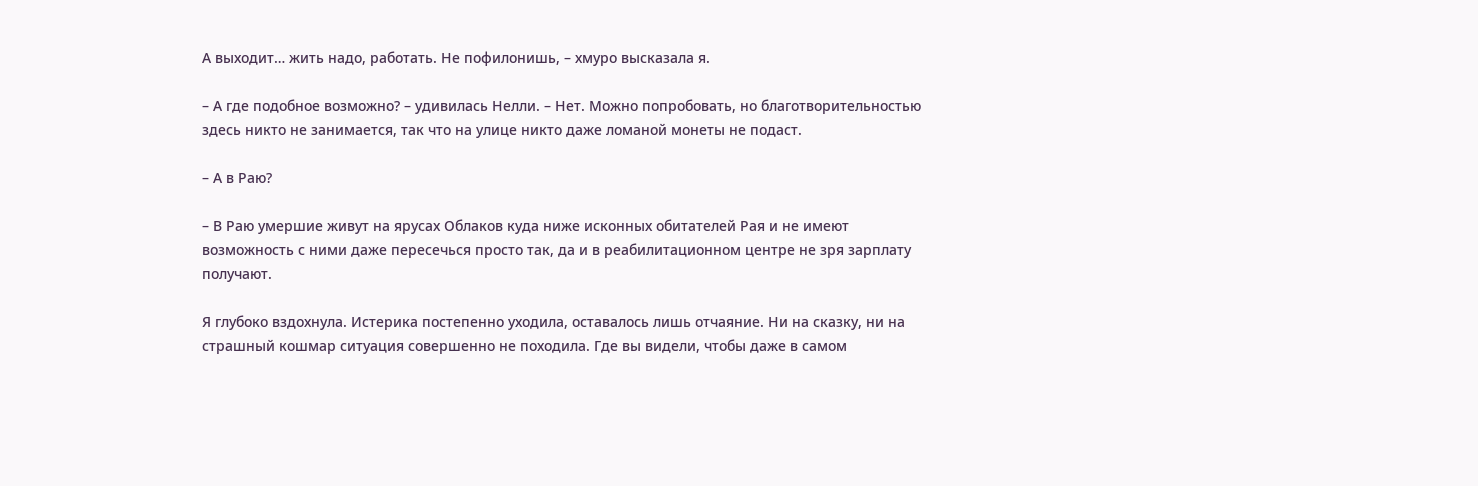А выходит… жить надо, работать. Не пофилонишь, – хмуро высказала я.

– А где подобное возможно? – удивилась Нелли. – Нет. Можно попробовать, но благотворительностью здесь никто не занимается, так что на улице никто даже ломаной монеты не подаст.

– А в Раю?

– В Раю умершие живут на ярусах Облаков куда ниже исконных обитателей Рая и не имеют возможность с ними даже пересечься просто так, да и в реабилитационном центре не зря зарплату получают.

Я глубоко вздохнула. Истерика постепенно уходила, оставалось лишь отчаяние. Ни на сказку, ни на страшный кошмар ситуация совершенно не походила. Где вы видели, чтобы даже в самом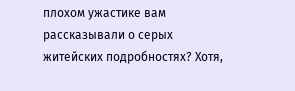плохом ужастике вам рассказывали о серых житейских подробностях? Хотя,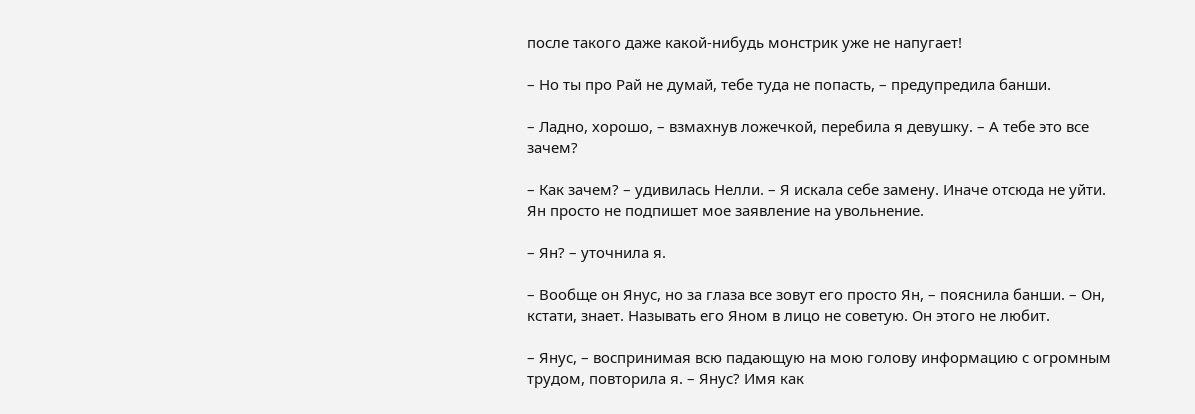после такого даже какой-нибудь монстрик уже не напугает!

– Но ты про Рай не думай, тебе туда не попасть, – предупредила банши.

– Ладно, хорошо, – взмахнув ложечкой, перебила я девушку. – А тебе это все зачем?

– Как зачем? – удивилась Нелли. – Я искала себе замену. Иначе отсюда не уйти. Ян просто не подпишет мое заявление на увольнение.

– Ян? – уточнила я.

– Вообще он Янус, но за глаза все зовут его просто Ян, – пояснила банши. – Он, кстати, знает. Называть его Яном в лицо не советую. Он этого не любит.

– Янус, – воспринимая всю падающую на мою голову информацию с огромным трудом, повторила я. – Янус? Имя как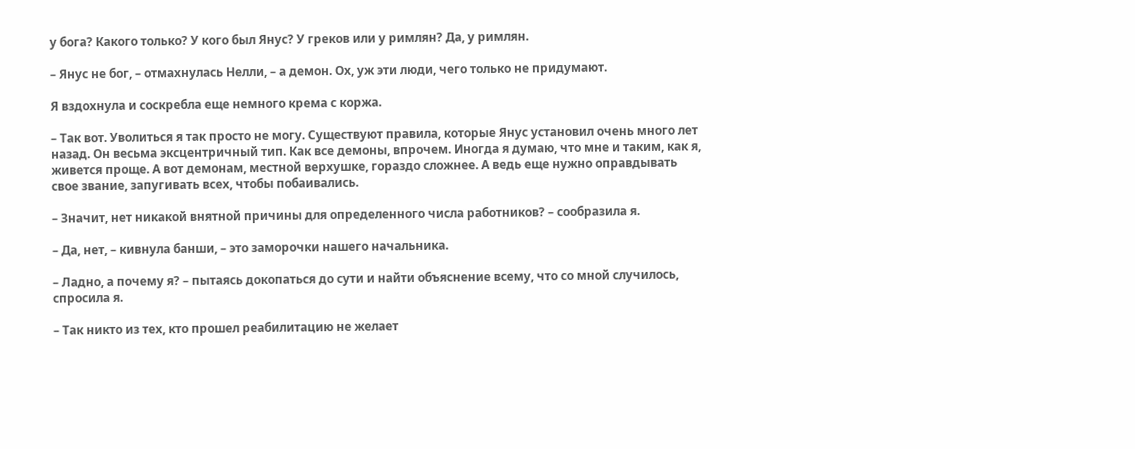у бога? Какого только? У кого был Янус? У греков или у римлян? Да, у римлян.

– Янус не бог, – отмахнулась Нелли, – а демон. Ох, уж эти люди, чего только не придумают.

Я вздохнула и соскребла еще немного крема с коржа.

– Так вот. Уволиться я так просто не могу. Существуют правила, которые Янус установил очень много лет назад. Он весьма эксцентричный тип. Как все демоны, впрочем. Иногда я думаю, что мне и таким, как я, живется проще. А вот демонам, местной верхушке, гораздо сложнее. А ведь еще нужно оправдывать свое звание, запугивать всех, чтобы побаивались.

– Значит, нет никакой внятной причины для определенного числа работников? – сообразила я.

– Да, нет, – кивнула банши, – это заморочки нашего начальника.

– Ладно, а почему я? – пытаясь докопаться до сути и найти объяснение всему, что со мной случилось, спросила я.

– Так никто из тех, кто прошел реабилитацию не желает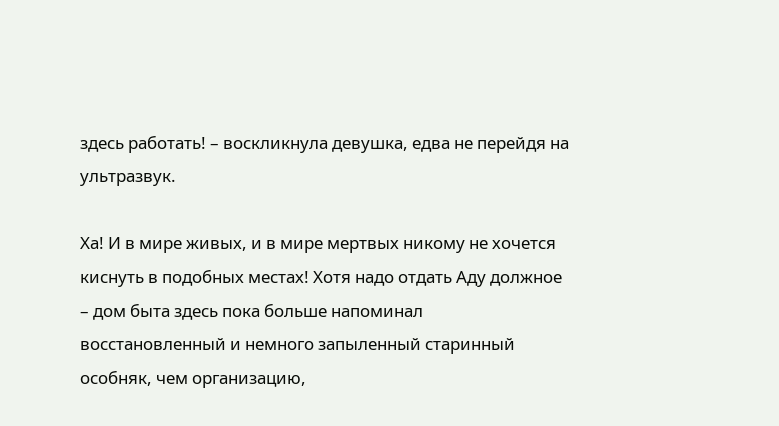здесь работать! – воскликнула девушка, едва не перейдя на ультразвук.

Ха! И в мире живых, и в мире мертвых никому не хочется киснуть в подобных местах! Хотя надо отдать Аду должное – дом быта здесь пока больше напоминал восстановленный и немного запыленный старинный особняк, чем организацию,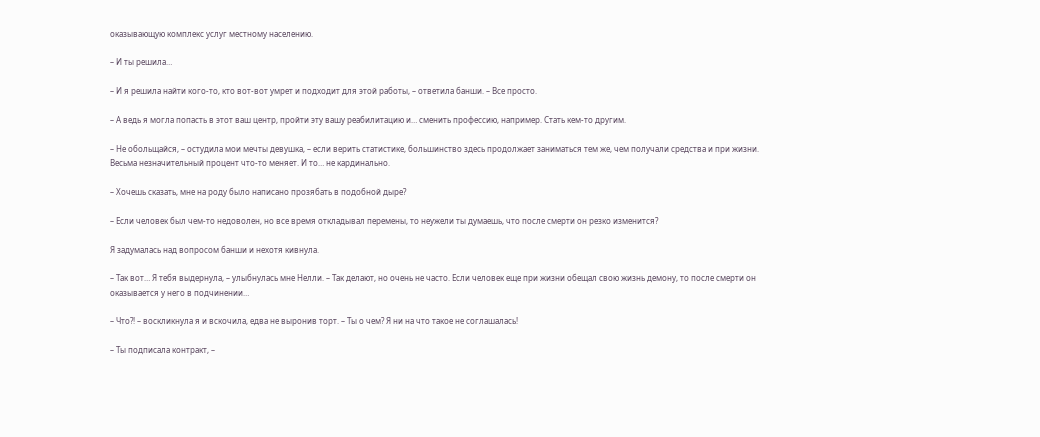оказывающую комплекс услуг местному населению.

– И ты решила…

– И я решила найти кого-то, кто вот-вот умрет и подходит для этой работы, – ответила банши. – Все просто.

– А ведь я могла попасть в этот ваш центр, пройти эту вашу реабилитацию и… сменить профессию, например. Стать кем-то другим.

– Не обольщайся, – остудила мои мечты девушка, – если верить статистике, большинство здесь продолжает заниматься тем же, чем получали средства и при жизни. Весьма незначительный процент что-то меняет. И то… не кардинально.

– Хочешь сказать, мне на роду было написано прозябать в подобной дыре?

– Если человек был чем-то недоволен, но все время откладывал перемены, то неужели ты думаешь, что после смерти он резко изменится?

Я задумалась над вопросом банши и нехотя кивнула.

– Так вот… Я тебя выдернула, – улыбнулась мне Нелли. – Так делают, но очень не часто. Если человек еще при жизни обещал свою жизнь демону, то после смерти он оказывается у него в подчинении…

– Что?! – воскликнула я и вскочила, едва не выронив торт. – Ты о чем? Я ни на что такое не соглашалась!

– Ты подписала контракт, –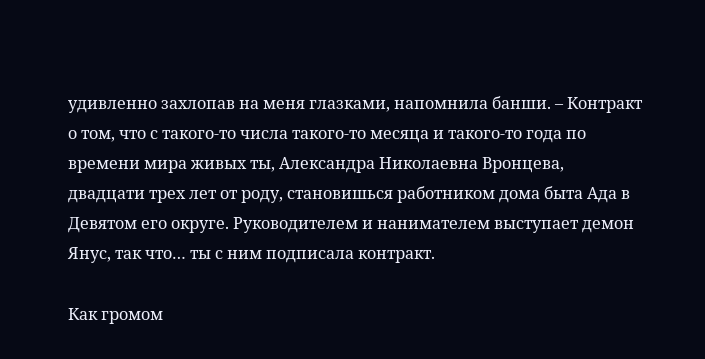удивленно захлопав на меня глазками, напомнила банши. – Контракт о том, что с такого-то числа такого-то месяца и такого-то года по времени мира живых ты, Александра Николаевна Вронцева, двадцати трех лет от роду, становишься работником дома быта Ада в Девятом его округе. Руководителем и нанимателем выступает демон Янус, так что… ты с ним подписала контракт.

Как громом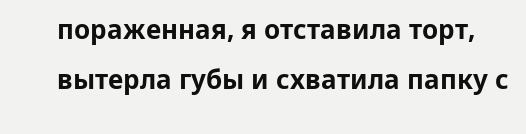пораженная, я отставила торт, вытерла губы и схватила папку с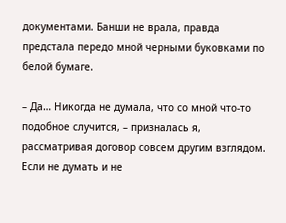документами. Банши не врала, правда предстала передо мной черными буковками по белой бумаге.

– Да… Никогда не думала, что со мной что-то подобное случится, – призналась я, рассматривая договор совсем другим взглядом. Если не думать и не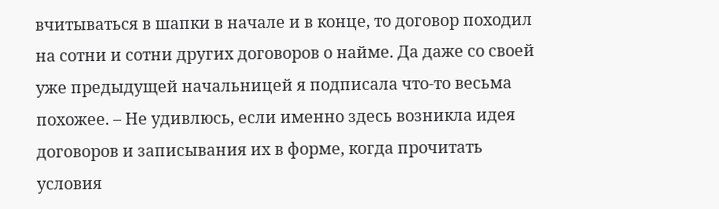вчитываться в шапки в начале и в конце, то договор походил на сотни и сотни других договоров о найме. Да даже со своей уже предыдущей начальницей я подписала что-то весьма похожее. – Не удивлюсь, если именно здесь возникла идея договоров и записывания их в форме, когда прочитать условия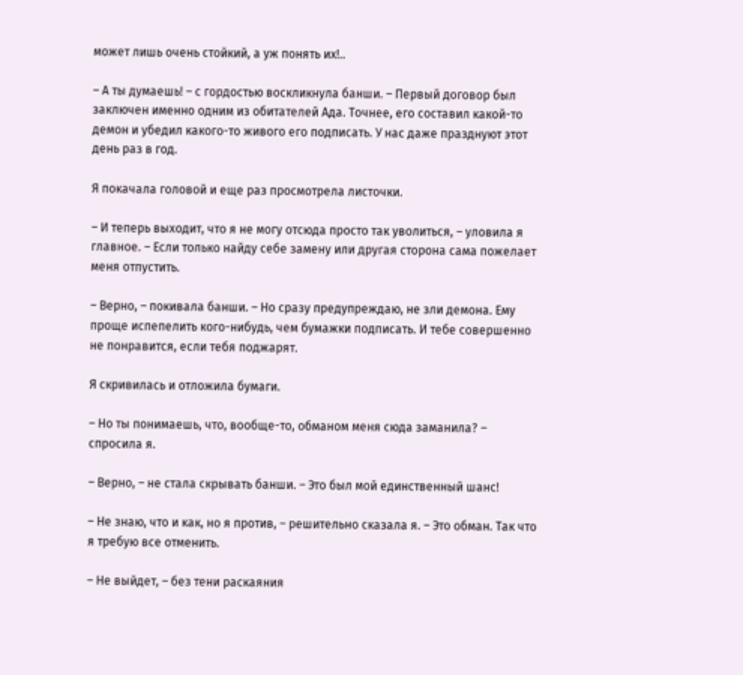может лишь очень стойкий, а уж понять их!..

– А ты думаешь! – с гордостью воскликнула банши. – Первый договор был заключен именно одним из обитателей Ада. Точнее, его составил какой-то демон и убедил какого-то живого его подписать. У нас даже празднуют этот день раз в год.

Я покачала головой и еще раз просмотрела листочки.

– И теперь выходит, что я не могу отсюда просто так уволиться, – уловила я главное. – Если только найду себе замену или другая сторона сама пожелает меня отпустить.

– Верно, – покивала банши. – Но сразу предупреждаю, не зли демона. Ему проще испепелить кого-нибудь, чем бумажки подписать. И тебе совершенно не понравится, если тебя поджарят.

Я скривилась и отложила бумаги.

– Но ты понимаешь, что, вообще-то, обманом меня сюда заманила? – спросила я.

– Верно, – не стала скрывать банши. – Это был мой единственный шанс!

– Не знаю, что и как, но я против, – решительно сказала я. – Это обман. Так что я требую все отменить.

– Не выйдет, – без тени раскаяния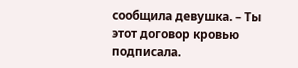сообщила девушка. – Ты этот договор кровью подписала.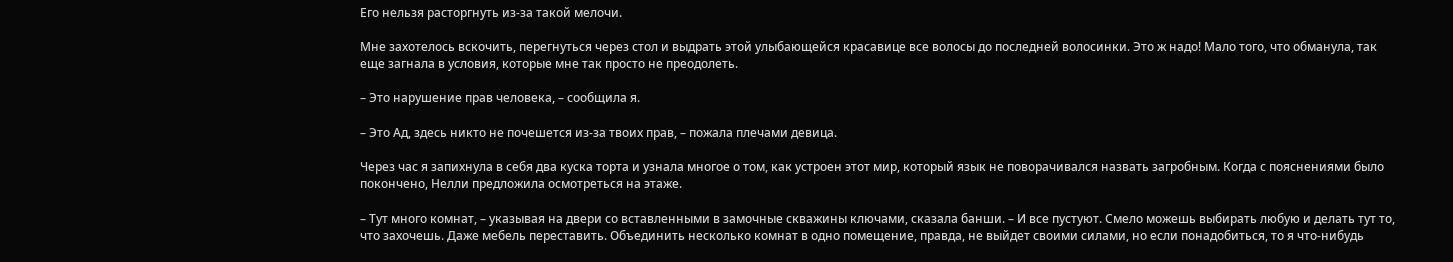Его нельзя расторгнуть из-за такой мелочи.

Мне захотелось вскочить, перегнуться через стол и выдрать этой улыбающейся красавице все волосы до последней волосинки. Это ж надо! Мало того, что обманула, так еще загнала в условия, которые мне так просто не преодолеть.

– Это нарушение прав человека, – сообщила я.

– Это Ад, здесь никто не почешется из-за твоих прав, – пожала плечами девица.

Через час я запихнула в себя два куска торта и узнала многое о том, как устроен этот мир, который язык не поворачивался назвать загробным. Когда с пояснениями было покончено, Нелли предложила осмотреться на этаже.

– Тут много комнат, – указывая на двери со вставленными в замочные скважины ключами, сказала банши. – И все пустуют. Смело можешь выбирать любую и делать тут то, что захочешь. Даже мебель переставить. Объединить несколько комнат в одно помещение, правда, не выйдет своими силами, но если понадобиться, то я что-нибудь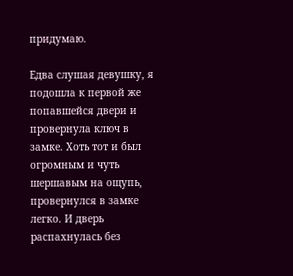придумаю.

Едва слушая девушку, я подошла к первой же попавшейся двери и провернула ключ в замке. Хоть тот и был огромным и чуть шершавым на ощупь, провернулся в замке легко. И дверь распахнулась без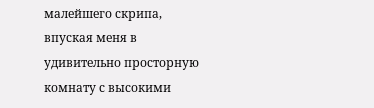малейшего скрипа, впуская меня в удивительно просторную комнату с высокими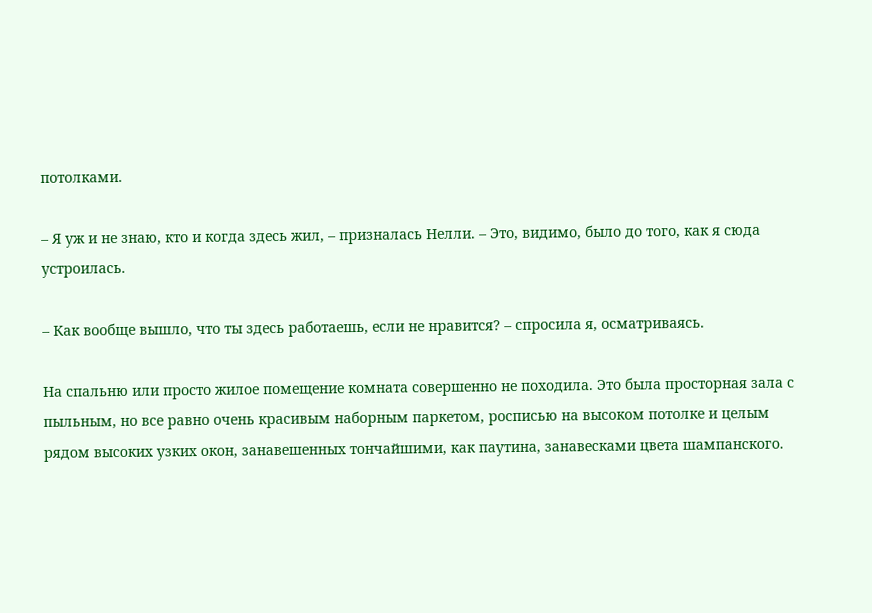потолками.

– Я уж и не знаю, кто и когда здесь жил, – призналась Нелли. – Это, видимо, было до того, как я сюда устроилась.

– Как вообще вышло, что ты здесь работаешь, если не нравится? – спросила я, осматриваясь.

На спальню или просто жилое помещение комната совершенно не походила. Это была просторная зала с пыльным, но все равно очень красивым наборным паркетом, росписью на высоком потолке и целым рядом высоких узких окон, занавешенных тончайшими, как паутина, занавесками цвета шампанского.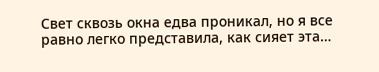Свет сквозь окна едва проникал, но я все равно легко представила, как сияет эта…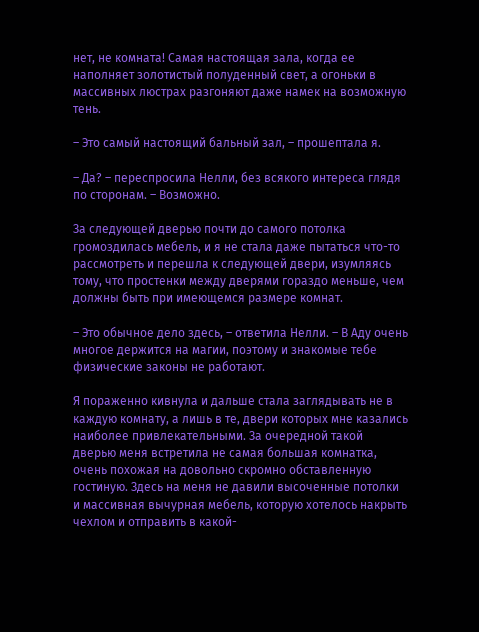нет, не комната! Самая настоящая зала, когда ее наполняет золотистый полуденный свет, а огоньки в массивных люстрах разгоняют даже намек на возможную тень.

– Это самый настоящий бальный зал, – прошептала я.

– Да? – переспросила Нелли, без всякого интереса глядя по сторонам. – Возможно.

За следующей дверью почти до самого потолка громоздилась мебель, и я не стала даже пытаться что-то рассмотреть и перешла к следующей двери, изумляясь тому, что простенки между дверями гораздо меньше, чем должны быть при имеющемся размере комнат.

– Это обычное дело здесь, – ответила Нелли. – В Аду очень многое держится на магии, поэтому и знакомые тебе физические законы не работают.

Я пораженно кивнула и дальше стала заглядывать не в каждую комнату, а лишь в те, двери которых мне казались наиболее привлекательными. За очередной такой дверью меня встретила не самая большая комнатка, очень похожая на довольно скромно обставленную гостиную. Здесь на меня не давили высоченные потолки и массивная вычурная мебель, которую хотелось накрыть чехлом и отправить в какой-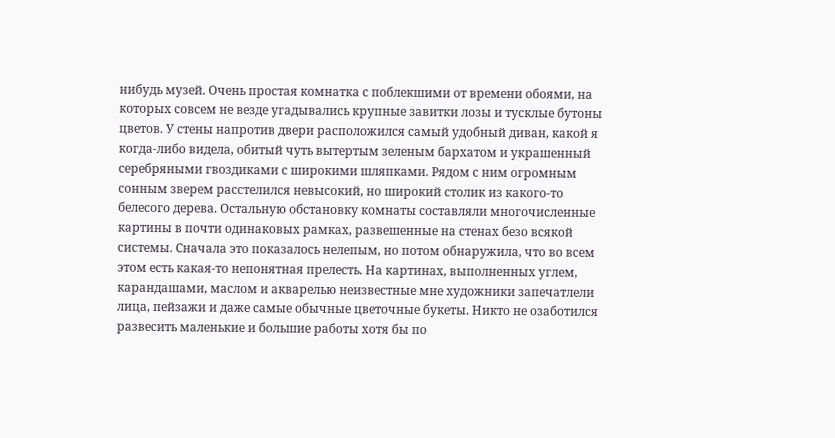нибудь музей. Очень простая комнатка с поблекшими от времени обоями, на которых совсем не везде угадывались крупные завитки лозы и тусклые бутоны цветов. У стены напротив двери расположился самый удобный диван, какой я когда-либо видела, обитый чуть вытертым зеленым бархатом и украшенный серебряными гвоздиками с широкими шляпками. Рядом с ним огромным сонным зверем расстелился невысокий, но широкий столик из какого-то белесого дерева. Остальную обстановку комнаты составляли многочисленные картины в почти одинаковых рамках, развешенные на стенах безо всякой системы. Сначала это показалось нелепым, но потом обнаружила, что во всем этом есть какая-то непонятная прелесть. На картинах, выполненных углем, карандашами, маслом и акварелью неизвестные мне художники запечатлели лица, пейзажи и даже самые обычные цветочные букеты. Никто не озаботился развесить маленькие и большие работы хотя бы по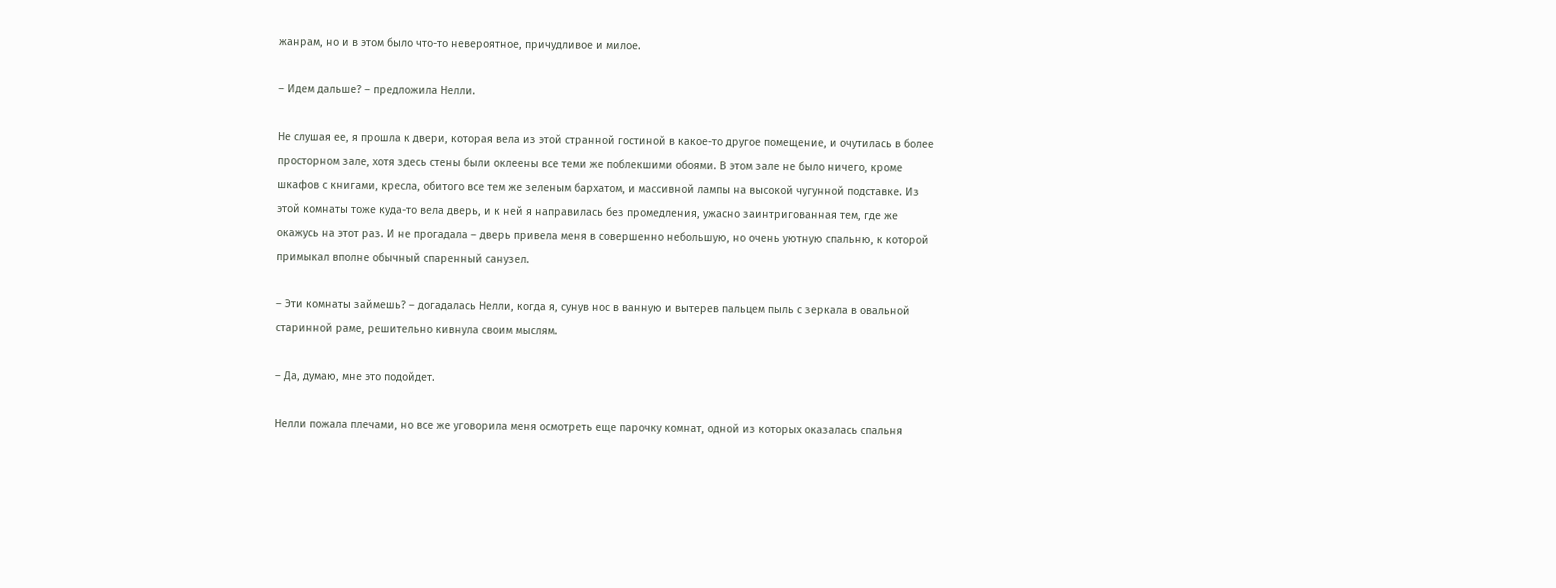жанрам, но и в этом было что-то невероятное, причудливое и милое.

– Идем дальше? – предложила Нелли.

Не слушая ее, я прошла к двери, которая вела из этой странной гостиной в какое-то другое помещение, и очутилась в более просторном зале, хотя здесь стены были оклеены все теми же поблекшими обоями. В этом зале не было ничего, кроме шкафов с книгами, кресла, обитого все тем же зеленым бархатом, и массивной лампы на высокой чугунной подставке. Из этой комнаты тоже куда-то вела дверь, и к ней я направилась без промедления, ужасно заинтригованная тем, где же окажусь на этот раз. И не прогадала – дверь привела меня в совершенно небольшую, но очень уютную спальню, к которой примыкал вполне обычный спаренный санузел.

– Эти комнаты займешь? – догадалась Нелли, когда я, сунув нос в ванную и вытерев пальцем пыль с зеркала в овальной старинной раме, решительно кивнула своим мыслям.

– Да, думаю, мне это подойдет.

Нелли пожала плечами, но все же уговорила меня осмотреть еще парочку комнат, одной из которых оказалась спальня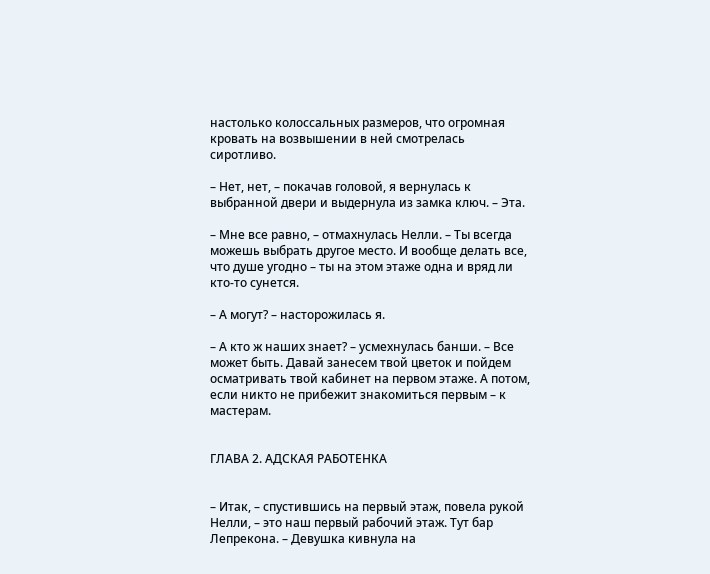настолько колоссальных размеров, что огромная кровать на возвышении в ней смотрелась сиротливо.

– Нет, нет, – покачав головой, я вернулась к выбранной двери и выдернула из замка ключ. – Эта.

– Мне все равно, – отмахнулась Нелли. – Ты всегда можешь выбрать другое место. И вообще делать все, что душе угодно – ты на этом этаже одна и вряд ли кто-то сунется.

– А могут? – насторожилась я.

– А кто ж наших знает? – усмехнулась банши. – Все может быть. Давай занесем твой цветок и пойдем осматривать твой кабинет на первом этаже. А потом, если никто не прибежит знакомиться первым – к мастерам.


ГЛАВА 2. АДСКАЯ РАБОТЕНКА


– Итак, – спустившись на первый этаж, повела рукой Нелли, – это наш первый рабочий этаж. Тут бар Лепрекона. – Девушка кивнула на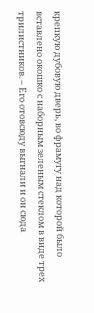крепкую дубовую дверь, во фрамугу над которой было вставлено окошко с наборным зеленым стеклом в виде трех трилистников. – Его отовсюду выгнали и он сюда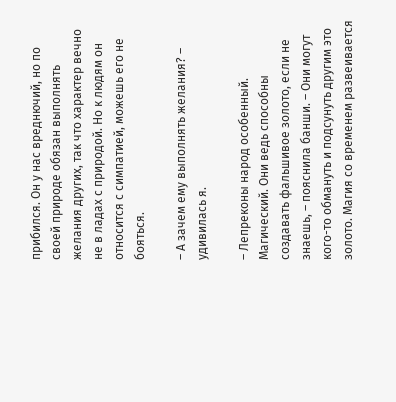прибился. Он у нас вреднючий, но по своей природе обязан выполнять желания других, так что характер вечно не в ладах с природой. Но к людям он относится с симпатией, можешь его не бояться.

– А зачем ему выполнять желания? – удивилась я.

– Лепреконы народ особенный. Магический. Они ведь способны создавать фальшивое золото, если не знаешь, – пояснила банши. – Они могут кого-то обмануть и подсунуть другим это золото. Магия со временем развеивается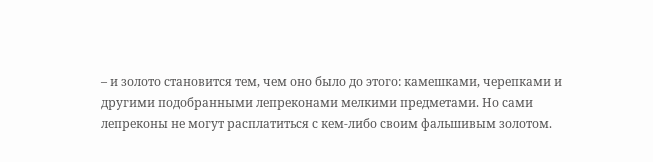– и золото становится тем, чем оно было до этого: камешками, черепками и другими подобранными лепреконами мелкими предметами. Но сами лепреконы не могут расплатиться с кем-либо своим фальшивым золотом.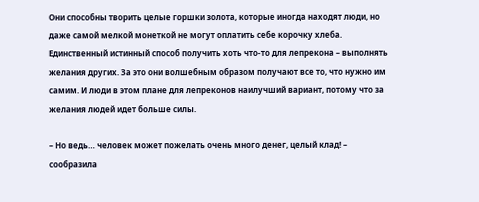Они способны творить целые горшки золота, которые иногда находят люди, но даже самой мелкой монеткой не могут оплатить себе корочку хлеба. Единственный истинный способ получить хоть что-то для лепрекона – выполнять желания других. За это они волшебным образом получают все то, что нужно им самим. И люди в этом плане для лепреконов наилучший вариант, потому что за желания людей идет больше силы.

– Но ведь… человек может пожелать очень много денег, целый клад! – сообразила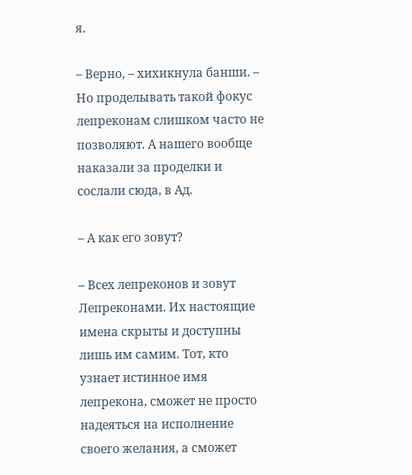я.

– Верно, – хихикнула банши. – Но проделывать такой фокус лепреконам слишком часто не позволяют. А нашего вообще наказали за проделки и сослали сюда, в Ад.

– А как его зовут?

– Всех лепреконов и зовут Лепреконами. Их настоящие имена скрыты и доступны лишь им самим. Тот, кто узнает истинное имя лепрекона, сможет не просто надеяться на исполнение своего желания, а сможет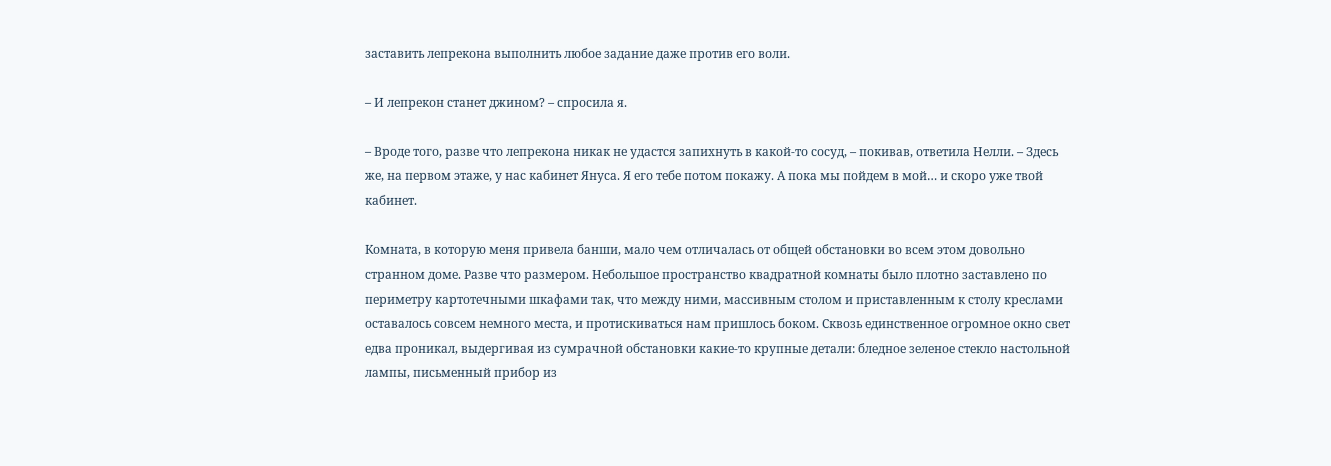заставить лепрекона выполнить любое задание даже против его воли.

– И лепрекон станет джином? – спросила я.

– Вроде того, разве что лепрекона никак не удастся запихнуть в какой-то сосуд, – покивав, ответила Нелли. – Здесь же, на первом этаже, у нас кабинет Януса. Я его тебе потом покажу. А пока мы пойдем в мой… и скоро уже твой кабинет.

Комната, в которую меня привела банши, мало чем отличалась от общей обстановки во всем этом довольно странном доме. Разве что размером. Небольшое пространство квадратной комнаты было плотно заставлено по периметру картотечными шкафами так, что между ними, массивным столом и приставленным к столу креслами оставалось совсем немного места, и протискиваться нам пришлось боком. Сквозь единственное огромное окно свет едва проникал, выдергивая из сумрачной обстановки какие-то крупные детали: бледное зеленое стекло настольной лампы, письменный прибор из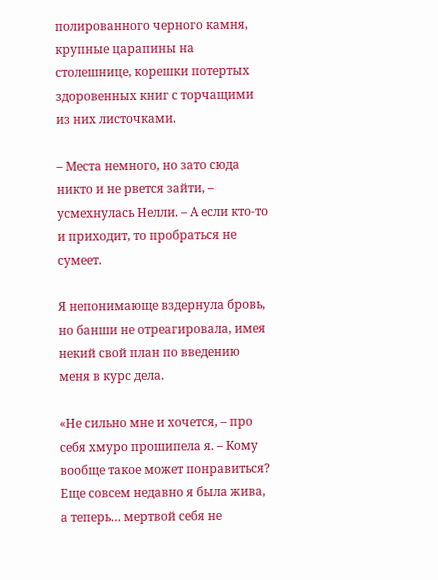полированного черного камня, крупные царапины на столешнице, корешки потертых здоровенных книг с торчащими из них листочками.

– Места немного, но зато сюда никто и не рвется зайти, – усмехнулась Нелли. – А если кто-то и приходит, то пробраться не сумеет.

Я непонимающе вздернула бровь, но банши не отреагировала, имея некий свой план по введению меня в курс дела.

«Не сильно мне и хочется, – про себя хмуро прошипела я. – Кому вообще такое может понравиться? Еще совсем недавно я была жива, а теперь… мертвой себя не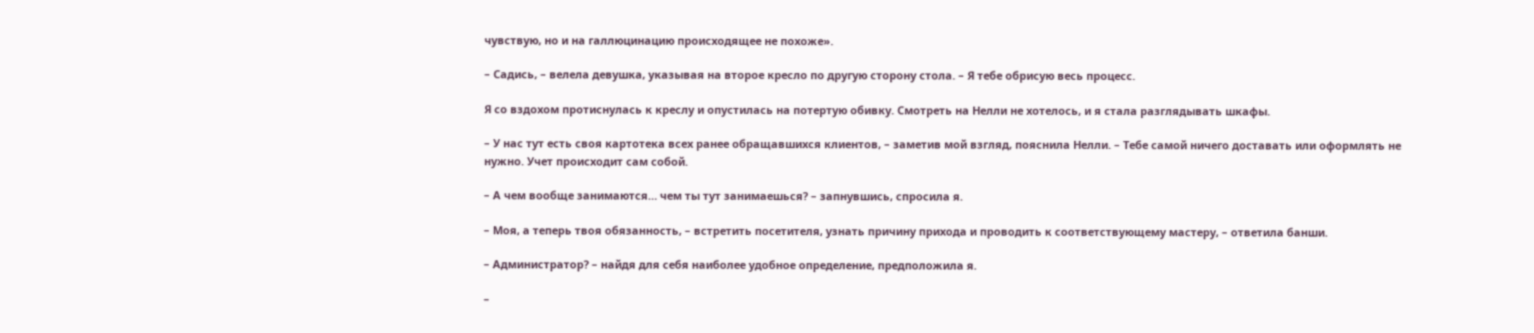чувствую, но и на галлюцинацию происходящее не похоже».

– Садись, – велела девушка, указывая на второе кресло по другую сторону стола. – Я тебе обрисую весь процесс.

Я со вздохом протиснулась к креслу и опустилась на потертую обивку. Смотреть на Нелли не хотелось, и я стала разглядывать шкафы.

– У нас тут есть своя картотека всех ранее обращавшихся клиентов, – заметив мой взгляд, пояснила Нелли. – Тебе самой ничего доставать или оформлять не нужно. Учет происходит сам собой.

– А чем вообще занимаются… чем ты тут занимаешься? – запнувшись, спросила я.

– Моя, а теперь твоя обязанность, – встретить посетителя, узнать причину прихода и проводить к соответствующему мастеру, – ответила банши.

– Администратор? – найдя для себя наиболее удобное определение, предположила я.

–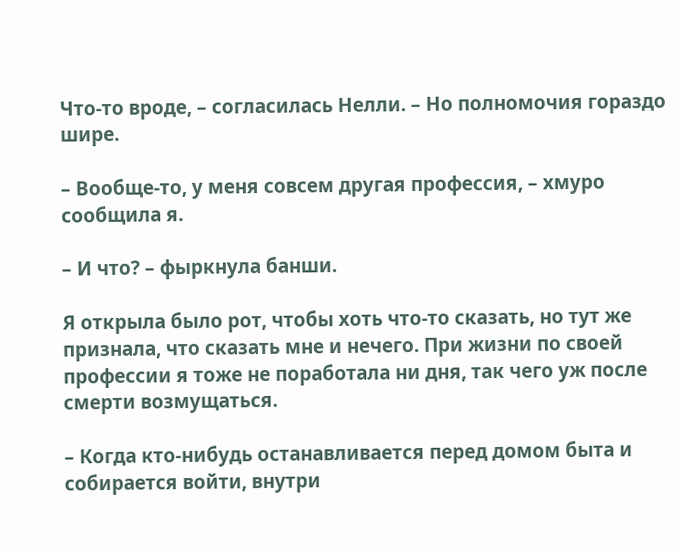Что-то вроде, – согласилась Нелли. – Но полномочия гораздо шире.

– Вообще-то, у меня совсем другая профессия, – хмуро сообщила я.

– И что? – фыркнула банши.

Я открыла было рот, чтобы хоть что-то сказать, но тут же признала, что сказать мне и нечего. При жизни по своей профессии я тоже не поработала ни дня, так чего уж после смерти возмущаться.

– Когда кто-нибудь останавливается перед домом быта и собирается войти, внутри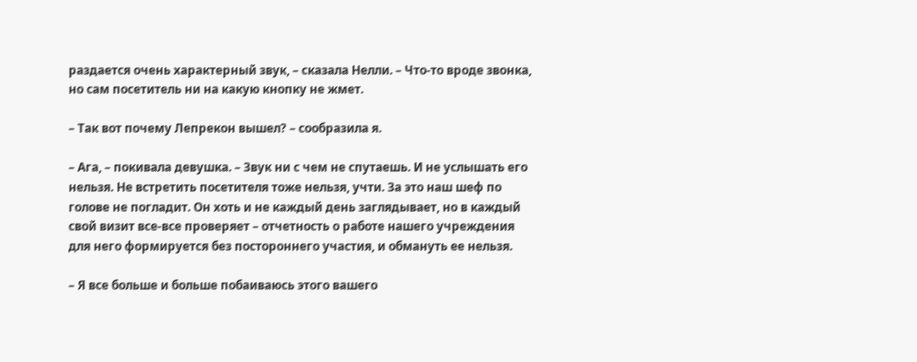раздается очень характерный звук, – сказала Нелли. – Что-то вроде звонка, но сам посетитель ни на какую кнопку не жмет.

– Так вот почему Лепрекон вышел? – сообразила я.

– Ага, – покивала девушка. – Звук ни с чем не спутаешь. И не услышать его нельзя. Не встретить посетителя тоже нельзя, учти. За это наш шеф по голове не погладит. Он хоть и не каждый день заглядывает, но в каждый свой визит все-все проверяет – отчетность о работе нашего учреждения для него формируется без постороннего участия, и обмануть ее нельзя.

– Я все больше и больше побаиваюсь этого вашего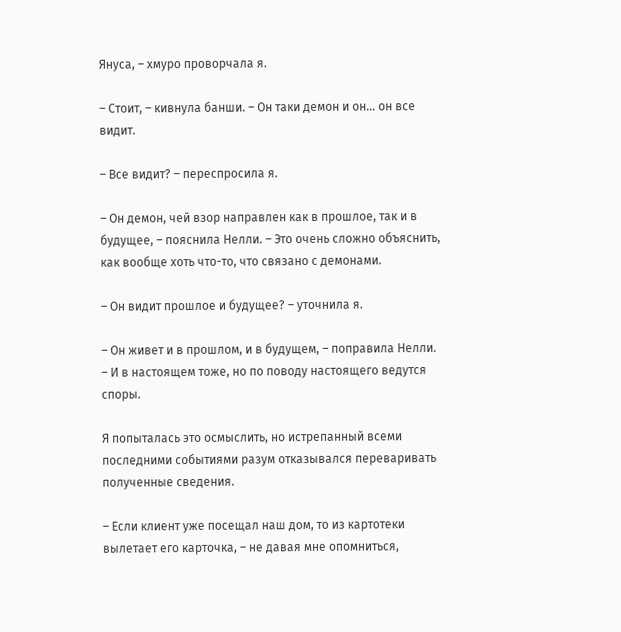Януса, – хмуро проворчала я.

– Стоит, – кивнула банши. – Он таки демон и он… он все видит.

– Все видит? – переспросила я.

– Он демон, чей взор направлен как в прошлое, так и в будущее, – пояснила Нелли. – Это очень сложно объяснить, как вообще хоть что-то, что связано с демонами.

– Он видит прошлое и будущее? – уточнила я.

– Он живет и в прошлом, и в будущем, – поправила Нелли. – И в настоящем тоже, но по поводу настоящего ведутся споры.

Я попыталась это осмыслить, но истрепанный всеми последними событиями разум отказывался переваривать полученные сведения.

– Если клиент уже посещал наш дом, то из картотеки вылетает его карточка, – не давая мне опомниться,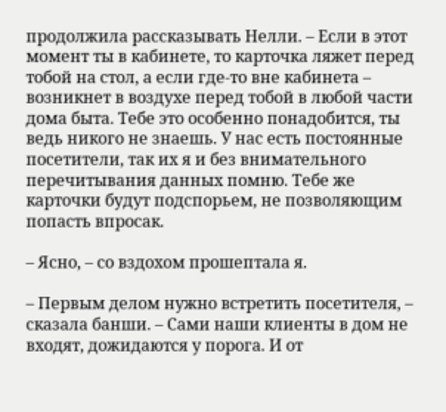продолжила рассказывать Нелли. – Если в этот момент ты в кабинете, то карточка ляжет перед тобой на стол, а если где-то вне кабинета – возникнет в воздухе перед тобой в любой части дома быта. Тебе это особенно понадобится, ты ведь никого не знаешь. У нас есть постоянные посетители, так их я и без внимательного перечитывания данных помню. Тебе же карточки будут подспорьем, не позволяющим попасть впросак.

– Ясно, – со вздохом прошептала я.

– Первым делом нужно встретить посетителя, – сказала банши. – Сами наши клиенты в дом не входят, дожидаются у порога. И от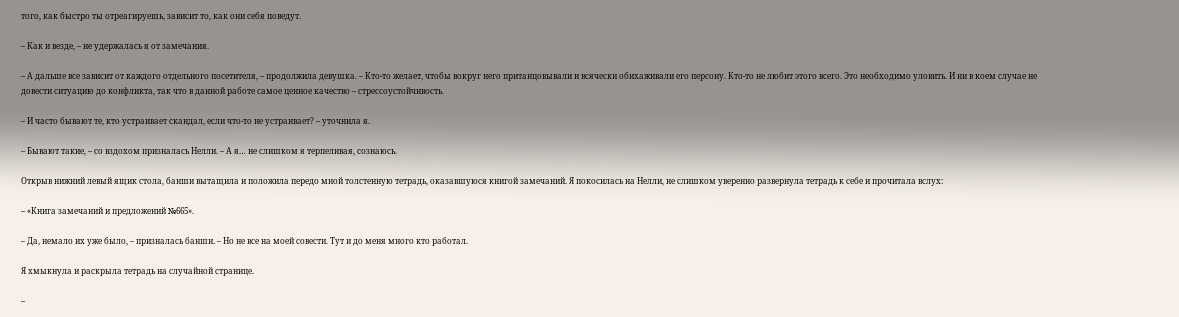того, как быстро ты отреагируешь, зависит то, как они себя поведут.

– Как и везде, – не удержалась я от замечания.

– А дальше все зависит от каждого отдельного посетителя, – продолжила девушка. – Кто-то желает, чтобы вокруг него пританцовывали и всячески обихаживали его персону. Кто-то не любит этого всего. Это необходимо уловить. И ни в коем случае не довести ситуацию до конфликта, так что в данной работе самое ценное качество – стрессоустойчивость.

– И часто бывают те, кто устраивает скандал, если что-то не устраивает? – уточнила я.

– Бывают такие, – со вздохом призналась Нелли. – А я… не слишком я терпеливая, сознаюсь.

Открыв нижний левый ящик стола, банши вытащила и положила передо мной толстенную тетрадь, оказавшуюся книгой замечаний. Я покосилась на Нелли, не слишком уверенно развернула тетрадь к себе и прочитала вслух:

– «Книга замечаний и предложений №665».

– Да, немало их уже было, – призналась банши. – Но не все на моей совести. Тут и до меня много кто работал.

Я хмыкнула и раскрыла тетрадь на случайной странице.

–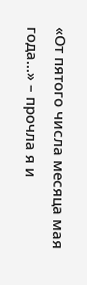«От пятого числа месяца мая года…» – прочла я и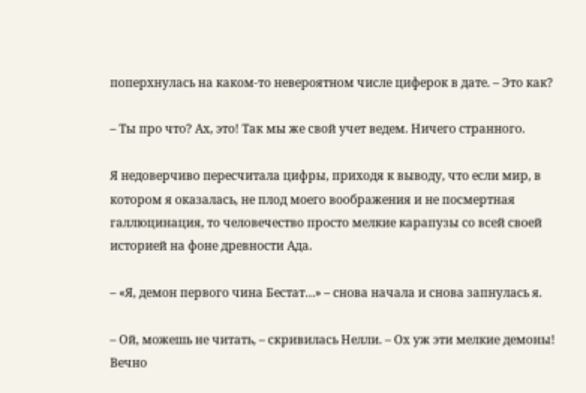поперхнулась на каком-то невероятном числе циферок в дате. – Это как?

– Ты про что? Ах, это! Так мы же свой учет ведем. Ничего странного.

Я недоверчиво пересчитала цифры, приходя к выводу, что если мир, в котором я оказалась, не плод моего воображения и не посмертная галлюцинация, то человечество просто мелкие карапузы со всей своей историей на фоне древности Ада.

– «Я, демон первого чина Бестат…» – снова начала и снова запнулась я.

– Ой, можешь не читать, – скривилась Нелли. – Ох уж эти мелкие демоны! Вечно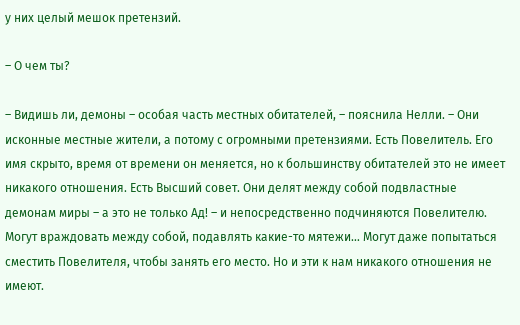у них целый мешок претензий.

– О чем ты?

– Видишь ли, демоны – особая часть местных обитателей, – пояснила Нелли. – Они исконные местные жители, а потому с огромными претензиями. Есть Повелитель. Его имя скрыто, время от времени он меняется, но к большинству обитателей это не имеет никакого отношения. Есть Высший совет. Они делят между собой подвластные демонам миры – а это не только Ад! – и непосредственно подчиняются Повелителю. Могут враждовать между собой, подавлять какие-то мятежи… Могут даже попытаться сместить Повелителя, чтобы занять его место. Но и эти к нам никакого отношения не имеют.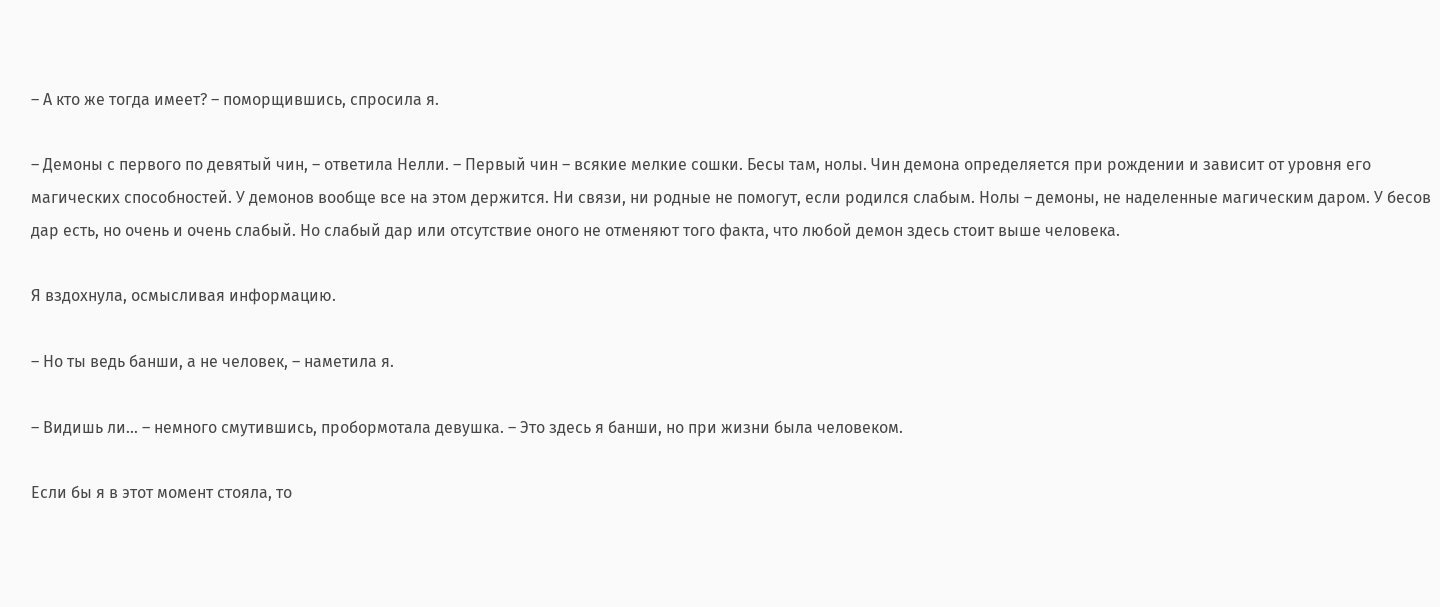– А кто же тогда имеет? – поморщившись, спросила я.

– Демоны с первого по девятый чин, – ответила Нелли. – Первый чин – всякие мелкие сошки. Бесы там, нолы. Чин демона определяется при рождении и зависит от уровня его магических способностей. У демонов вообще все на этом держится. Ни связи, ни родные не помогут, если родился слабым. Нолы – демоны, не наделенные магическим даром. У бесов дар есть, но очень и очень слабый. Но слабый дар или отсутствие оного не отменяют того факта, что любой демон здесь стоит выше человека.

Я вздохнула, осмысливая информацию.

– Но ты ведь банши, а не человек, – наметила я.

– Видишь ли… – немного смутившись, пробормотала девушка. – Это здесь я банши, но при жизни была человеком.

Если бы я в этот момент стояла, то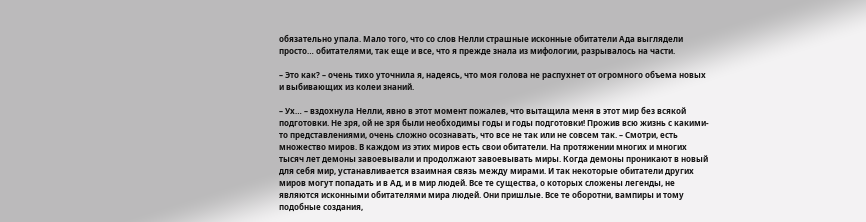обязательно упала. Мало того, что со слов Нелли страшные исконные обитатели Ада выглядели просто… обитателями, так еще и все, что я прежде знала из мифологии, разрывалось на части.

– Это как? – очень тихо уточнила я, надеясь, что моя голова не распухнет от огромного объема новых и выбивающих из колеи знаний.

– Ух… – вздохнула Нелли, явно в этот момент пожалев, что вытащила меня в этот мир без всякой подготовки. Не зря, ой не зря были необходимы годы и годы подготовки! Прожив всю жизнь с какими-то представлениями, очень сложно осознавать, что все не так или не совсем так. – Смотри, есть множество миров. В каждом из этих миров есть свои обитатели. На протяжении многих и многих тысяч лет демоны завоевывали и продолжают завоевывать миры. Когда демоны проникают в новый для себя мир, устанавливается взаимная связь между мирами. И так некоторые обитатели других миров могут попадать и в Ад, и в мир людей. Все те существа, о которых сложены легенды, не являются исконными обитателями мира людей. Они пришлые. Все те оборотни, вампиры и тому подобные создания,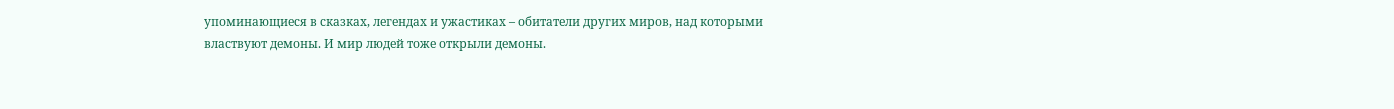упоминающиеся в сказках, легендах и ужастиках – обитатели других миров, над которыми властвуют демоны. И мир людей тоже открыли демоны.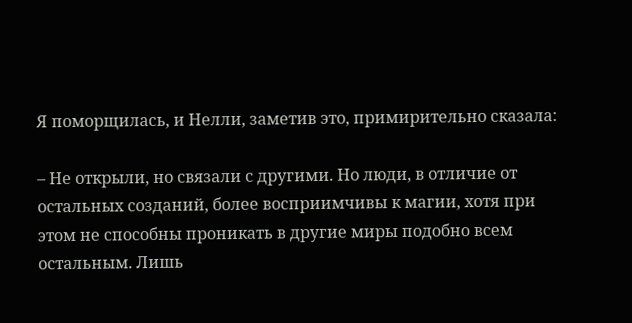Я поморщилась, и Нелли, заметив это, примирительно сказала:

– Не открыли, но связали с другими. Но люди, в отличие от остальных созданий, более восприимчивы к магии, хотя при этом не способны проникать в другие миры подобно всем остальным. Лишь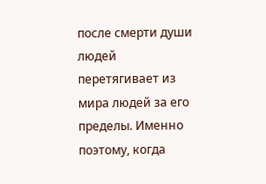после смерти души людей перетягивает из мира людей за его пределы. Именно поэтому, когда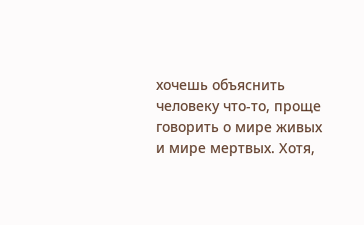хочешь объяснить человеку что-то, проще говорить о мире живых и мире мертвых. Хотя,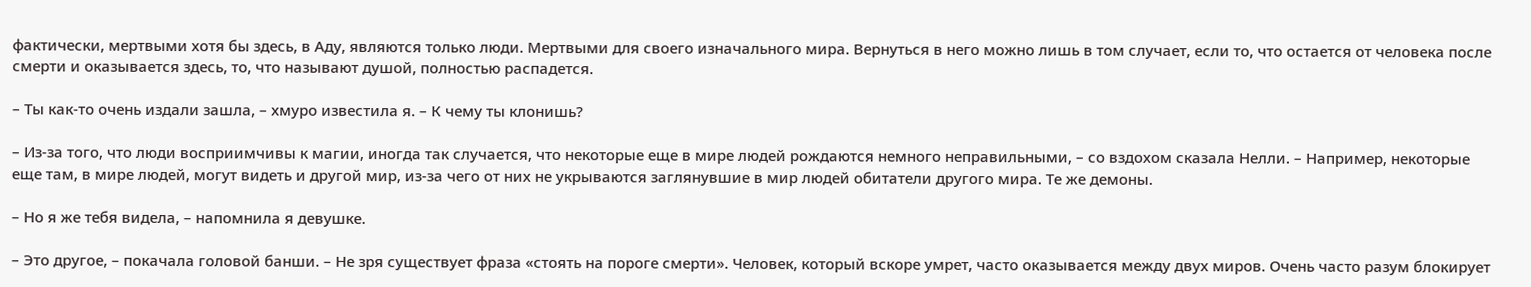фактически, мертвыми хотя бы здесь, в Аду, являются только люди. Мертвыми для своего изначального мира. Вернуться в него можно лишь в том случает, если то, что остается от человека после смерти и оказывается здесь, то, что называют душой, полностью распадется.

– Ты как-то очень издали зашла, – хмуро известила я. – К чему ты клонишь?

– Из-за того, что люди восприимчивы к магии, иногда так случается, что некоторые еще в мире людей рождаются немного неправильными, – со вздохом сказала Нелли. – Например, некоторые еще там, в мире людей, могут видеть и другой мир, из-за чего от них не укрываются заглянувшие в мир людей обитатели другого мира. Те же демоны.

– Но я же тебя видела, – напомнила я девушке.

– Это другое, – покачала головой банши. – Не зря существует фраза «стоять на пороге смерти». Человек, который вскоре умрет, часто оказывается между двух миров. Очень часто разум блокирует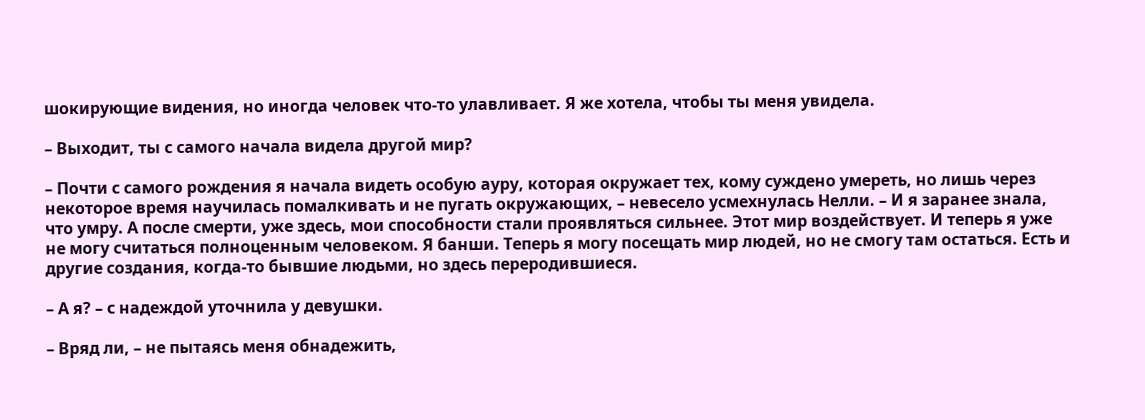шокирующие видения, но иногда человек что-то улавливает. Я же хотела, чтобы ты меня увидела.

– Выходит, ты с самого начала видела другой мир?

– Почти с самого рождения я начала видеть особую ауру, которая окружает тех, кому суждено умереть, но лишь через некоторое время научилась помалкивать и не пугать окружающих, – невесело усмехнулась Нелли. – И я заранее знала, что умру. А после смерти, уже здесь, мои способности стали проявляться сильнее. Этот мир воздействует. И теперь я уже не могу считаться полноценным человеком. Я банши. Теперь я могу посещать мир людей, но не смогу там остаться. Есть и другие создания, когда-то бывшие людьми, но здесь переродившиеся.

– А я? – с надеждой уточнила у девушки.

– Вряд ли, – не пытаясь меня обнадежить,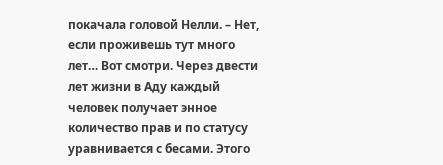покачала головой Нелли. – Нет, если проживешь тут много лет… Вот смотри. Через двести лет жизни в Аду каждый человек получает энное количество прав и по статусу уравнивается с бесами. Этого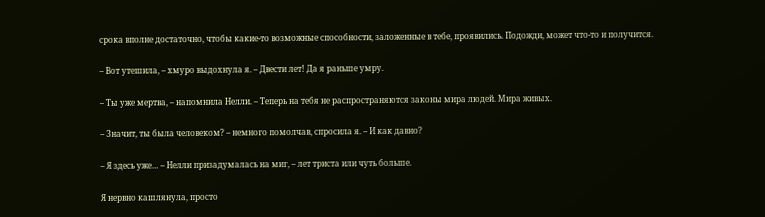срока вполне достаточно, чтобы какие-то возможные способности, заложенные в тебе, проявились. Подожди, может что-то и получится.

– Вот утешила, – хмуро выдохнула я. – Двести лет! Да я раньше умру.

– Ты уже мертва, – напомнила Нелли. – Теперь на тебя не распространяются законы мира людей. Мира живых.

– Значит, ты была человеком? – немного помолчав, спросила я. – И как давно?

– Я здесь уже… – Нелли призадумалась на миг, – лет триста или чуть больше.

Я нервно кашлянула, просто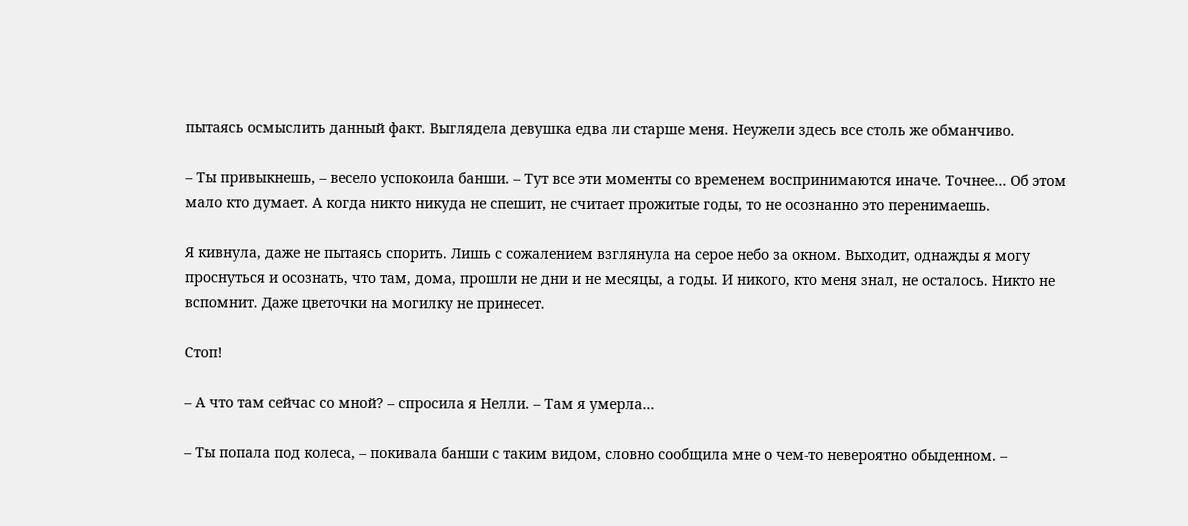пытаясь осмыслить данный факт. Выглядела девушка едва ли старше меня. Неужели здесь все столь же обманчиво.

– Ты привыкнешь, – весело успокоила банши. – Тут все эти моменты со временем воспринимаются иначе. Точнее… Об этом мало кто думает. А когда никто никуда не спешит, не считает прожитые годы, то не осознанно это перенимаешь.

Я кивнула, даже не пытаясь спорить. Лишь с сожалением взглянула на серое небо за окном. Выходит, однажды я могу проснуться и осознать, что там, дома, прошли не дни и не месяцы, а годы. И никого, кто меня знал, не осталось. Никто не вспомнит. Даже цветочки на могилку не принесет.

Стоп!

– А что там сейчас со мной? – спросила я Нелли. – Там я умерла…

– Ты попала под колеса, – покивала банши с таким видом, словно сообщила мне о чем-то невероятно обыденном. –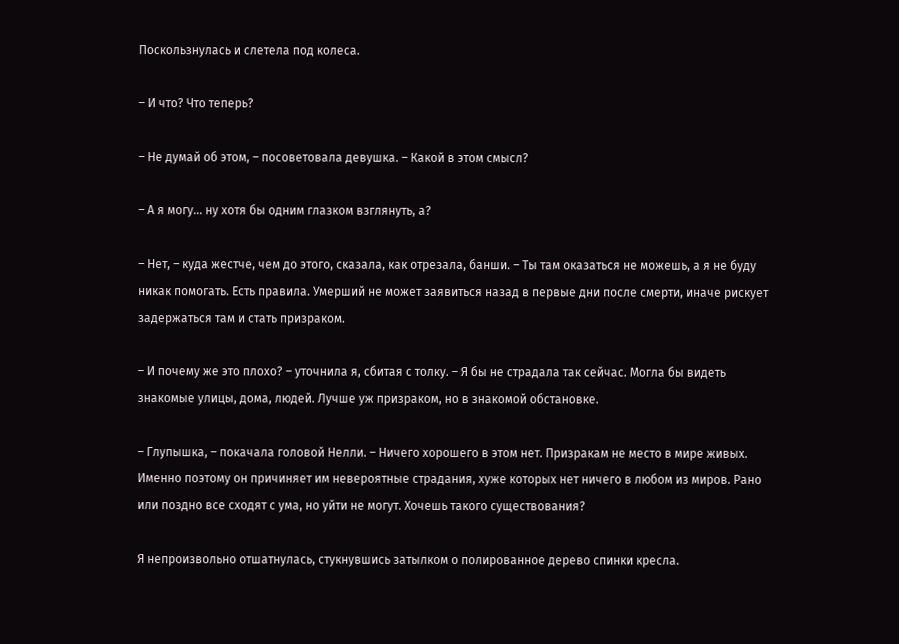Поскользнулась и слетела под колеса.

– И что? Что теперь?

– Не думай об этом, – посоветовала девушка. – Какой в этом смысл?

– А я могу… ну хотя бы одним глазком взглянуть, а?

– Нет, – куда жестче, чем до этого, сказала, как отрезала, банши. – Ты там оказаться не можешь, а я не буду никак помогать. Есть правила. Умерший не может заявиться назад в первые дни после смерти, иначе рискует задержаться там и стать призраком.

– И почему же это плохо? – уточнила я, сбитая с толку. – Я бы не страдала так сейчас. Могла бы видеть знакомые улицы, дома, людей. Лучше уж призраком, но в знакомой обстановке.

– Глупышка, – покачала головой Нелли. – Ничего хорошего в этом нет. Призракам не место в мире живых. Именно поэтому он причиняет им невероятные страдания, хуже которых нет ничего в любом из миров. Рано или поздно все сходят с ума, но уйти не могут. Хочешь такого существования?

Я непроизвольно отшатнулась, стукнувшись затылком о полированное дерево спинки кресла.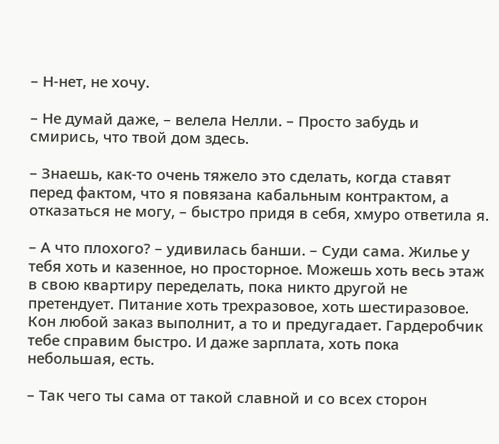– Н-нет, не хочу.

– Не думай даже, – велела Нелли. – Просто забудь и смирись, что твой дом здесь.

– Знаешь, как-то очень тяжело это сделать, когда ставят перед фактом, что я повязана кабальным контрактом, а отказаться не могу, – быстро придя в себя, хмуро ответила я.

– А что плохого? – удивилась банши. – Суди сама. Жилье у тебя хоть и казенное, но просторное. Можешь хоть весь этаж в свою квартиру переделать, пока никто другой не претендует. Питание хоть трехразовое, хоть шестиразовое. Кон любой заказ выполнит, а то и предугадает. Гардеробчик тебе справим быстро. И даже зарплата, хоть пока небольшая, есть.

– Так чего ты сама от такой славной и со всех сторон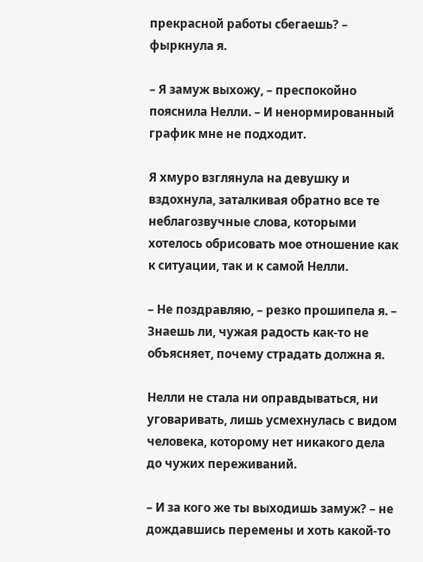прекрасной работы сбегаешь? – фыркнула я.

– Я замуж выхожу, – преспокойно пояснила Нелли. – И ненормированный график мне не подходит.

Я хмуро взглянула на девушку и вздохнула, заталкивая обратно все те неблагозвучные слова, которыми хотелось обрисовать мое отношение как к ситуации, так и к самой Нелли.

– Не поздравляю, – резко прошипела я. – Знаешь ли, чужая радость как-то не объясняет, почему страдать должна я.

Нелли не стала ни оправдываться, ни уговаривать, лишь усмехнулась с видом человека, которому нет никакого дела до чужих переживаний.

– И за кого же ты выходишь замуж? – не дождавшись перемены и хоть какой-то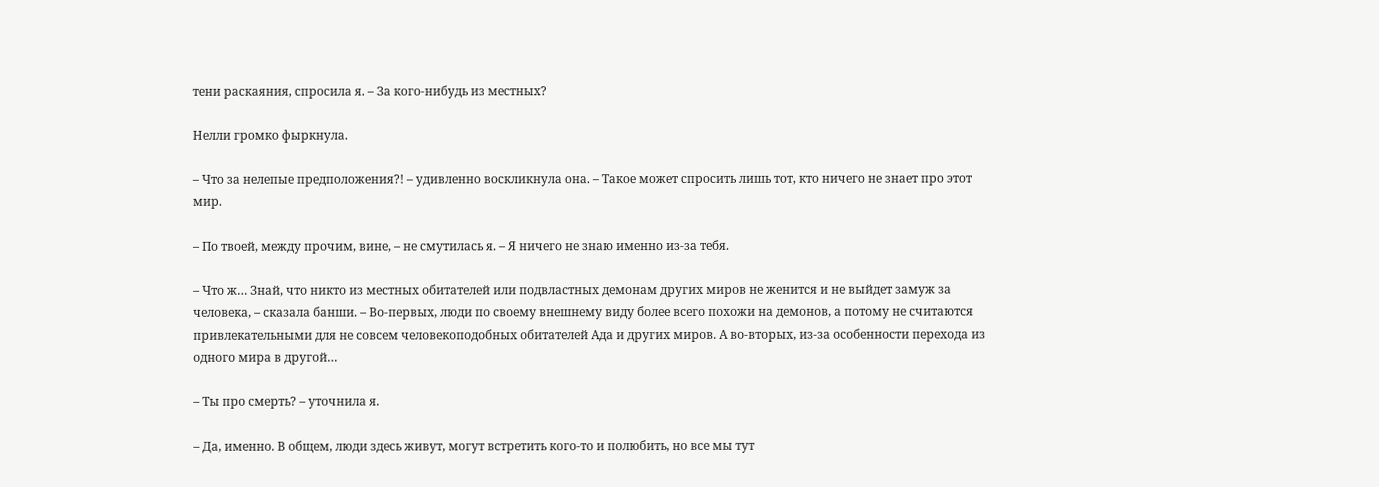тени раскаяния, спросила я. – За кого-нибудь из местных?

Нелли громко фыркнула.

– Что за нелепые предположения?! – удивленно воскликнула она. – Такое может спросить лишь тот, кто ничего не знает про этот мир.

– По твоей, между прочим, вине, – не смутилась я. – Я ничего не знаю именно из-за тебя.

– Что ж… Знай, что никто из местных обитателей или подвластных демонам других миров не женится и не выйдет замуж за человека, – сказала банши. – Во-первых, люди по своему внешнему виду более всего похожи на демонов, а потому не считаются привлекательными для не совсем человекоподобных обитателей Ада и других миров. А во-вторых, из-за особенности перехода из одного мира в другой…

– Ты про смерть? – уточнила я.

– Да, именно. В общем, люди здесь живут, могут встретить кого-то и полюбить, но все мы тут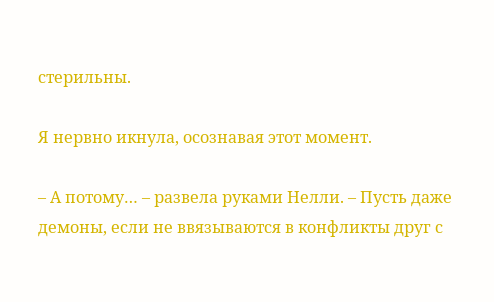стерильны.

Я нервно икнула, осознавая этот момент.

– А потому… – развела руками Нелли. – Пусть даже демоны, если не ввязываются в конфликты друг с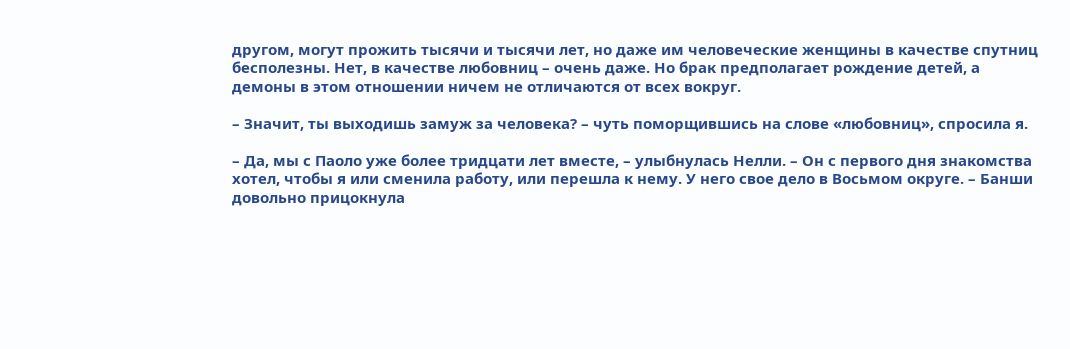другом, могут прожить тысячи и тысячи лет, но даже им человеческие женщины в качестве спутниц бесполезны. Нет, в качестве любовниц – очень даже. Но брак предполагает рождение детей, а демоны в этом отношении ничем не отличаются от всех вокруг.

– Значит, ты выходишь замуж за человека? – чуть поморщившись на слове «любовниц», спросила я.

– Да, мы с Паоло уже более тридцати лет вместе, – улыбнулась Нелли. – Он с первого дня знакомства хотел, чтобы я или сменила работу, или перешла к нему. У него свое дело в Восьмом округе. – Банши довольно прицокнула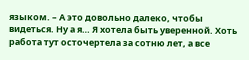языком. – А это довольно далеко, чтобы видеться. Ну а я… Я хотела быть уверенной. Хоть работа тут осточертела за сотню лет, а все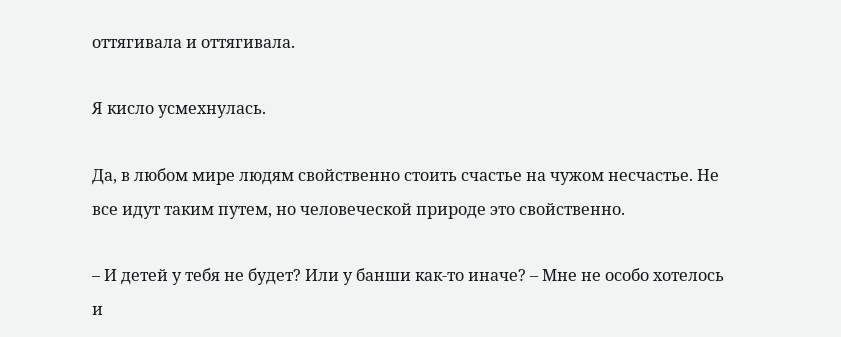оттягивала и оттягивала.

Я кисло усмехнулась.

Да, в любом мире людям свойственно стоить счастье на чужом несчастье. Не все идут таким путем, но человеческой природе это свойственно.

– И детей у тебя не будет? Или у банши как-то иначе? – Мне не особо хотелось и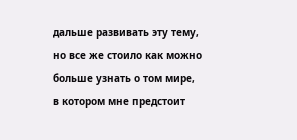дальше развивать эту тему, но все же стоило как можно больше узнать о том мире, в котором мне предстоит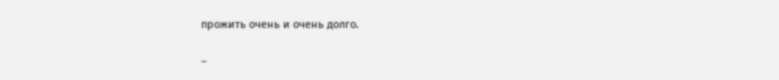прожить очень и очень долго.

–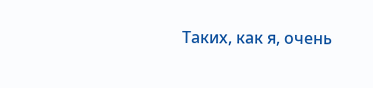Таких, как я, очень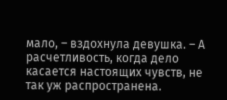мало, – вздохнула девушка. – А расчетливость, когда дело касается настоящих чувств, не так уж распространена.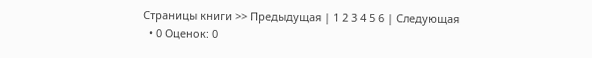Страницы книги >> Предыдущая | 1 2 3 4 5 6 | Следующая
  • 0 Оценок: 0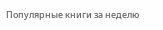Популярные книги за неделю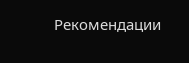Рекомендации